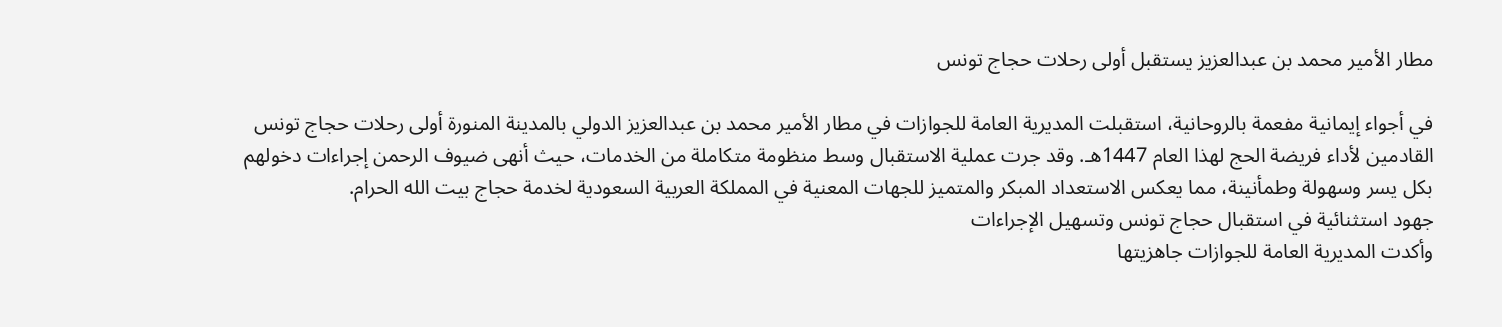مطار الأمير محمد بن عبدالعزيز يستقبل أولى رحلات حجاج تونس

في أجواء إيمانية مفعمة بالروحانية، استقبلت المديرية العامة للجوازات في مطار الأمير محمد بن عبدالعزيز الدولي بالمدينة المنورة أولى رحلات حجاج تونس القادمين لأداء فريضة الحج لهذا العام 1447هـ. وقد جرت عملية الاستقبال وسط منظومة متكاملة من الخدمات، حيث أنهى ضيوف الرحمن إجراءات دخولهم بكل يسر وسهولة وطمأنينة، مما يعكس الاستعداد المبكر والمتميز للجهات المعنية في المملكة العربية السعودية لخدمة حجاج بيت الله الحرام.
جهود استثنائية في استقبال حجاج تونس وتسهيل الإجراءات
وأكدت المديرية العامة للجوازات جاهزيتها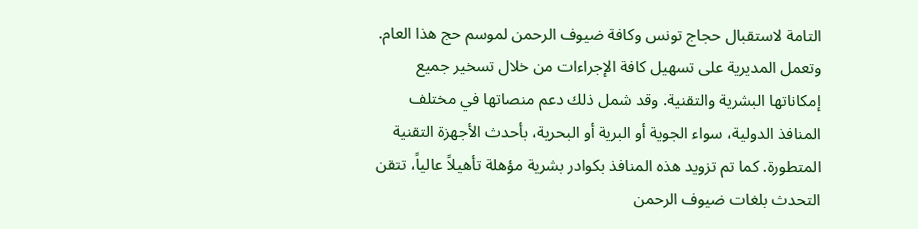التامة لاستقبال حجاج تونس وكافة ضيوف الرحمن لموسم حج هذا العام. وتعمل المديرية على تسهيل كافة الإجراءات من خلال تسخير جميع إمكاناتها البشرية والتقنية. وقد شمل ذلك دعم منصاتها في مختلف المنافذ الدولية، سواء الجوية أو البرية أو البحرية، بأحدث الأجهزة التقنية المتطورة. كما تم تزويد هذه المنافذ بكوادر بشرية مؤهلة تأهيلاً عالياً، تتقن التحدث بلغات ضيوف الرحمن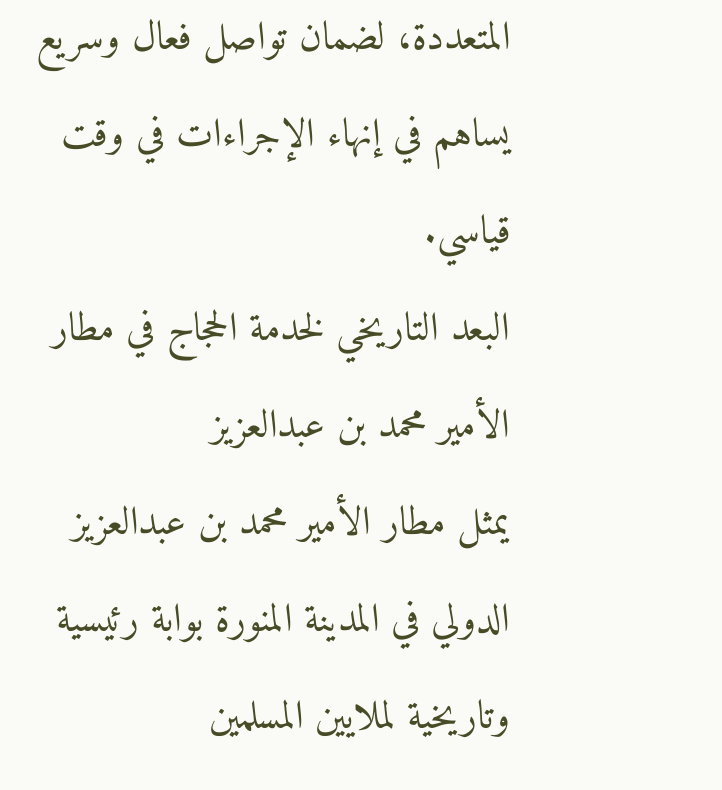المتعددة، لضمان تواصل فعال وسريع يساهم في إنهاء الإجراءات في وقت قياسي.
البعد التاريخي لخدمة الحجاج في مطار الأمير محمد بن عبدالعزيز
يمثل مطار الأمير محمد بن عبدالعزيز الدولي في المدينة المنورة بوابة رئيسية وتاريخية لملايين المسلمين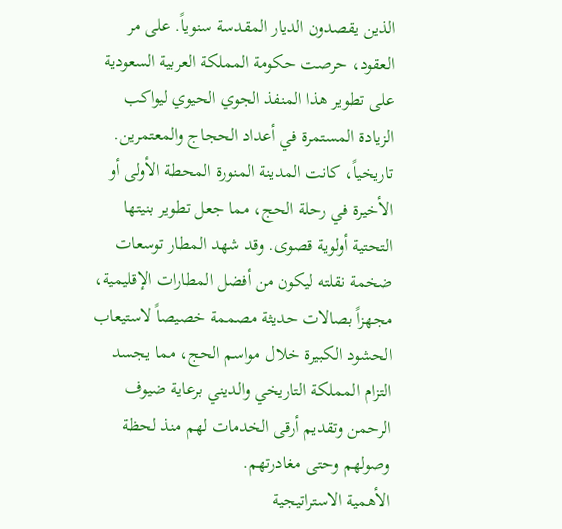الذين يقصدون الديار المقدسة سنوياً. على مر العقود، حرصت حكومة المملكة العربية السعودية على تطوير هذا المنفذ الجوي الحيوي ليواكب الزيادة المستمرة في أعداد الحجاج والمعتمرين. تاريخياً، كانت المدينة المنورة المحطة الأولى أو الأخيرة في رحلة الحج، مما جعل تطوير بنيتها التحتية أولوية قصوى. وقد شهد المطار توسعات ضخمة نقلته ليكون من أفضل المطارات الإقليمية، مجهزاً بصالات حديثة مصممة خصيصاً لاستيعاب الحشود الكبيرة خلال مواسم الحج، مما يجسد التزام المملكة التاريخي والديني برعاية ضيوف الرحمن وتقديم أرقى الخدمات لهم منذ لحظة وصولهم وحتى مغادرتهم.
الأهمية الاستراتيجية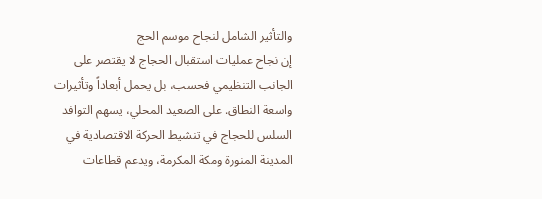والتأثير الشامل لنجاح موسم الحج
إن نجاح عمليات استقبال الحجاج لا يقتصر على الجانب التنظيمي فحسب، بل يحمل أبعاداً وتأثيرات واسعة النطاق. على الصعيد المحلي، يسهم التوافد السلس للحجاج في تنشيط الحركة الاقتصادية في المدينة المنورة ومكة المكرمة، ويدعم قطاعات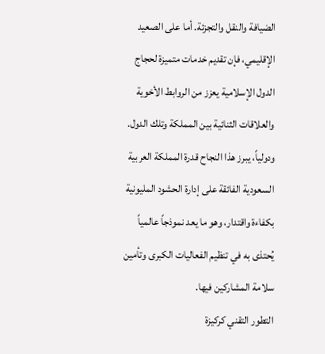الضيافة والنقل والتجزئة. أما على الصعيد الإقليمي، فإن تقديم خدمات متميزة لحجاج الدول الإسلامية يعزز من الروابط الأخوية والعلاقات الثنائية بين المملكة وتلك الدول. ودولياً، يبرز هذا النجاح قدرة المملكة العربية السعودية الفائقة على إدارة الحشود المليونية بكفاءة واقتدار، وهو ما يعد نموذجاً عالمياً يُحتذى به في تنظيم الفعاليات الكبرى وتأمين سلامة المشاركين فيها.
التطور التقني كركيزة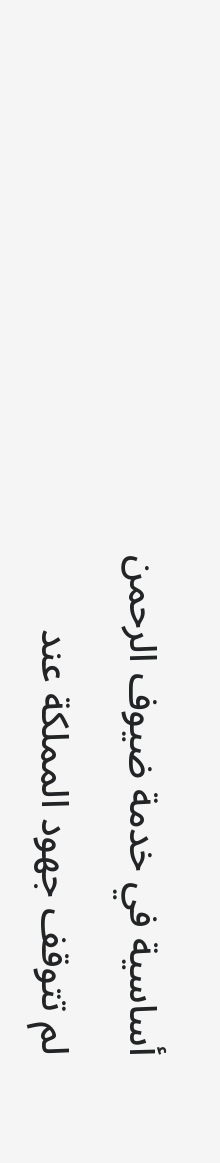أساسية في خدمة ضيوف الرحمن
لم تتوقف جهود المملكة عند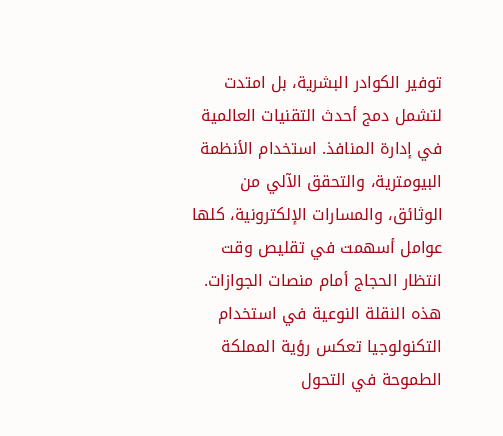توفير الكوادر البشرية، بل امتدت لتشمل دمج أحدث التقنيات العالمية في إدارة المنافذ. استخدام الأنظمة البيومترية، والتحقق الآلي من الوثائق، والمسارات الإلكترونية، كلها عوامل أسهمت في تقليص وقت انتظار الحجاج أمام منصات الجوازات. هذه النقلة النوعية في استخدام التكنولوجيا تعكس رؤية المملكة الطموحة في التحول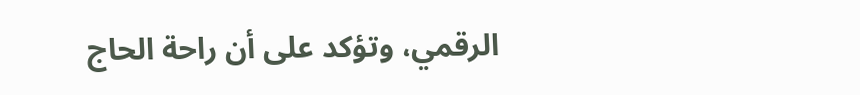الرقمي، وتؤكد على أن راحة الحاج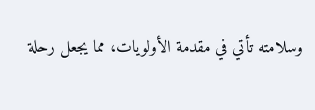وسلامته تأتي في مقدمة الأولويات، مما يجعل رحلة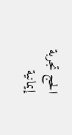الحج تجربة إيمانية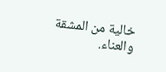خالية من المشقة والعناء.